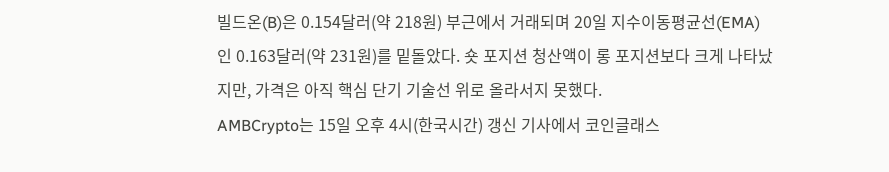빌드온(B)은 0.154달러(약 218원) 부근에서 거래되며 20일 지수이동평균선(EMA)인 0.163달러(약 231원)를 밑돌았다. 숏 포지션 청산액이 롱 포지션보다 크게 나타났지만, 가격은 아직 핵심 단기 기술선 위로 올라서지 못했다.
AMBCrypto는 15일 오후 4시(한국시간) 갱신 기사에서 코인글래스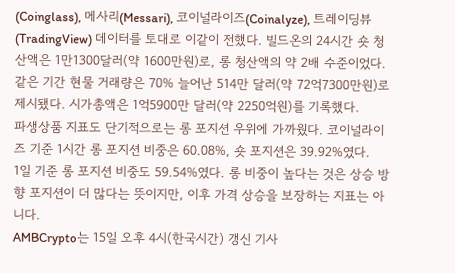(Coinglass), 메사리(Messari), 코이널라이즈(Coinalyze), 트레이딩뷰(TradingView) 데이터를 토대로 이같이 전했다. 빌드온의 24시간 숏 청산액은 1만1300달러(약 1600만원)로, 롱 청산액의 약 2배 수준이었다.
같은 기간 현물 거래량은 70% 늘어난 514만 달러(약 72억7300만원)로 제시됐다. 시가총액은 1억5900만 달러(약 2250억원)를 기록했다.
파생상품 지표도 단기적으로는 롱 포지션 우위에 가까웠다. 코이널라이즈 기준 1시간 롱 포지션 비중은 60.08%, 숏 포지션은 39.92%였다.
1일 기준 롱 포지션 비중도 59.54%였다. 롱 비중이 높다는 것은 상승 방향 포지션이 더 많다는 뜻이지만, 이후 가격 상승을 보장하는 지표는 아니다.
AMBCrypto는 15일 오후 4시(한국시간) 갱신 기사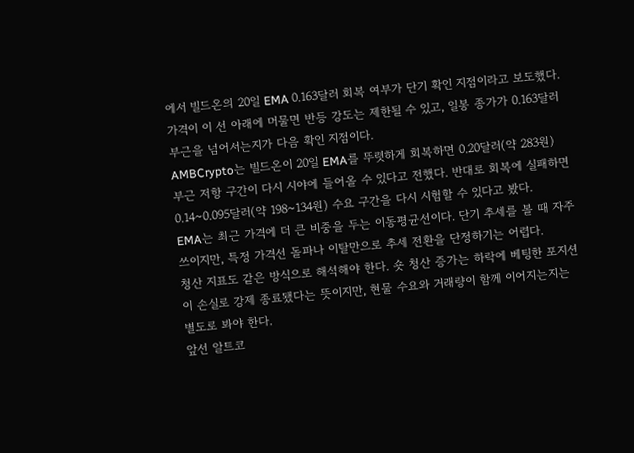에서 빌드온의 20일 EMA 0.163달러 회복 여부가 단기 확인 지점이라고 보도했다. 가격이 이 선 아래에 머물면 반등 강도는 제한될 수 있고, 일봉 종가가 0.163달러 부근을 넘어서는지가 다음 확인 지점이다.
AMBCrypto는 빌드온이 20일 EMA를 뚜렷하게 회복하면 0.20달러(약 283원) 부근 저항 구간이 다시 시야에 들어올 수 있다고 전했다. 반대로 회복에 실패하면 0.14~0.095달러(약 198~134원) 수요 구간을 다시 시험할 수 있다고 봤다.
EMA는 최근 가격에 더 큰 비중을 두는 이동평균선이다. 단기 추세를 볼 때 자주 쓰이지만, 특정 가격선 돌파나 이탈만으로 추세 전환을 단정하기는 어렵다.
청산 지표도 같은 방식으로 해석해야 한다. 숏 청산 증가는 하락에 베팅한 포지션이 손실로 강제 종료됐다는 뜻이지만, 현물 수요와 거래량이 함께 이어지는지는 별도로 봐야 한다.
앞선 알트코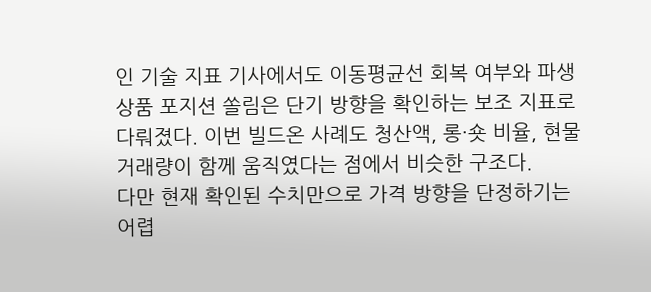인 기술 지표 기사에서도 이동평균선 회복 여부와 파생상품 포지션 쏠림은 단기 방향을 확인하는 보조 지표로 다뤄졌다. 이번 빌드온 사례도 청산액, 롱·숏 비율, 현물 거래량이 함께 움직였다는 점에서 비슷한 구조다.
다만 현재 확인된 수치만으로 가격 방향을 단정하기는 어렵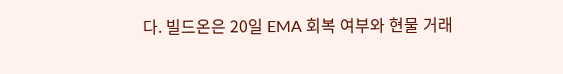다. 빌드온은 20일 EMA 회복 여부와 현물 거래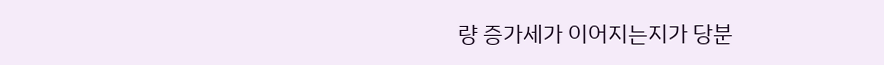량 증가세가 이어지는지가 당분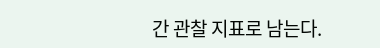간 관찰 지표로 남는다.